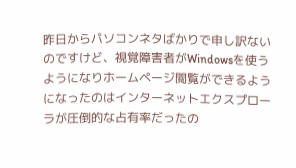昨日からパソコンネタばかりで申し訳ないのですけど、視覚障害者がWindowsを使うようになりホームページ閲覧ができるようになったのはインターネットエクスプローラが圧倒的な占有率だったの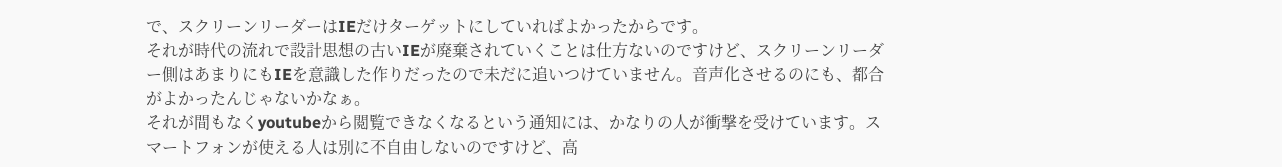で、スクリーンリーダーはIEだけターゲットにしていればよかったからです。
それが時代の流れで設計思想の古いIEが廃棄されていくことは仕方ないのですけど、スクリーンリーダー側はあまりにもIEを意識した作りだったので未だに追いつけていません。音声化させるのにも、都合がよかったんじゃないかなぁ。
それが間もなくyoutubeから閲覧できなくなるという通知には、かなりの人が衝撃を受けています。スマートフォンが使える人は別に不自由しないのですけど、高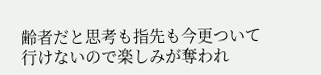齢者だと思考も指先も今更ついて行けないので楽しみが奪われ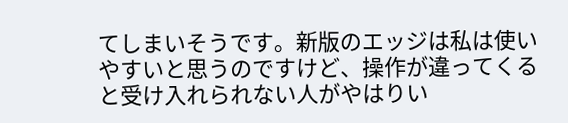てしまいそうです。新版のエッジは私は使いやすいと思うのですけど、操作が違ってくると受け入れられない人がやはりい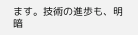ます。技術の進歩も、明暗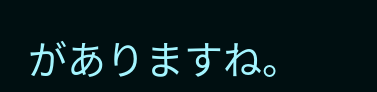がありますね。